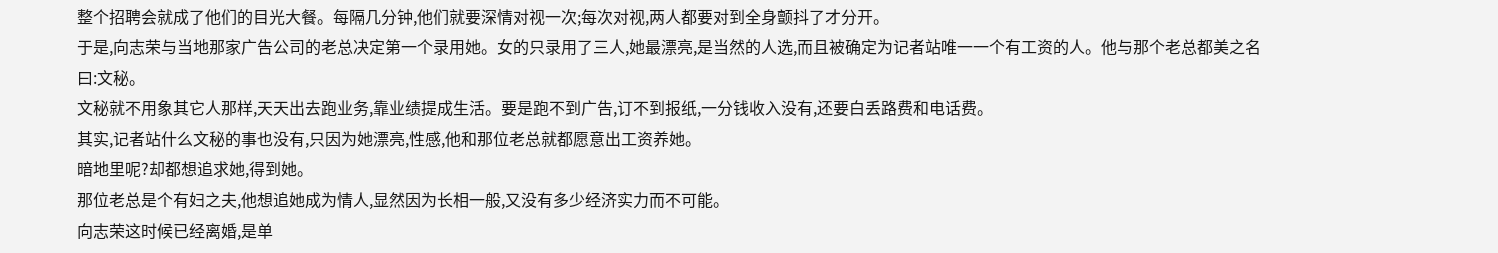整个招聘会就成了他们的目光大餐。每隔几分钟,他们就要深情对视一次;每次对视,两人都要对到全身颤抖了才分开。
于是,向志荣与当地那家广告公司的老总决定第一个录用她。女的只录用了三人,她最漂亮,是当然的人选,而且被确定为记者站唯一一个有工资的人。他与那个老总都美之名曰:文秘。
文秘就不用象其它人那样,天天出去跑业务,靠业绩提成生活。要是跑不到广告,订不到报纸,一分钱收入没有,还要白丢路费和电话费。
其实,记者站什么文秘的事也没有,只因为她漂亮,性感,他和那位老总就都愿意出工资养她。
暗地里呢?却都想追求她,得到她。
那位老总是个有妇之夫,他想追她成为情人,显然因为长相一般,又没有多少经济实力而不可能。
向志荣这时候已经离婚,是单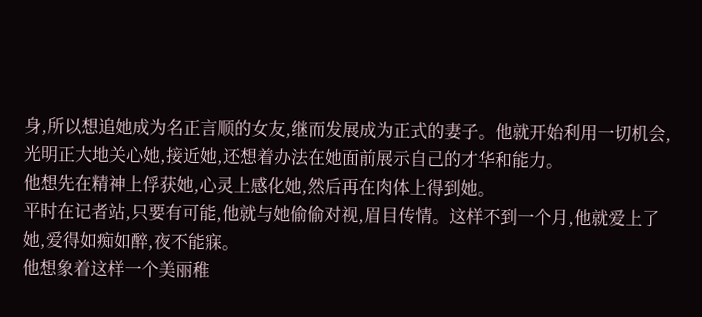身,所以想追她成为名正言顺的女友,继而发展成为正式的妻子。他就开始利用一切机会,光明正大地关心她,接近她,还想着办法在她面前展示自己的才华和能力。
他想先在精神上俘获她,心灵上感化她,然后再在肉体上得到她。
平时在记者站,只要有可能,他就与她偷偷对视,眉目传情。这样不到一个月,他就爱上了她,爱得如痴如醉,夜不能寐。
他想象着这样一个美丽稚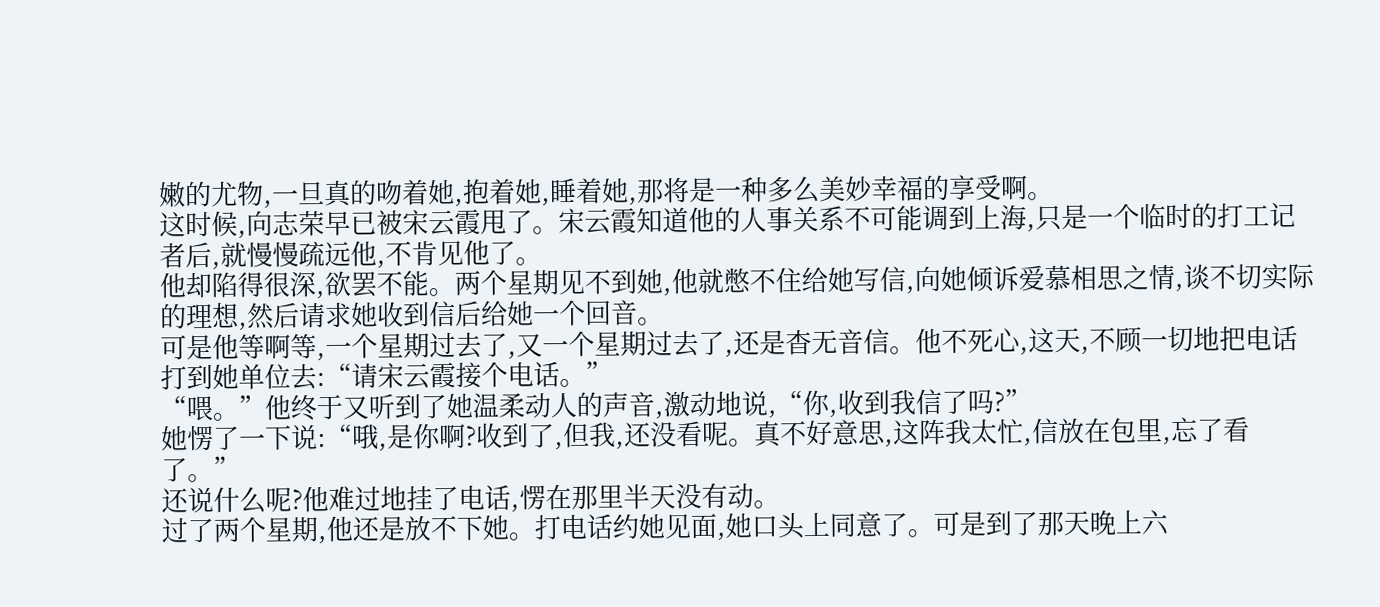嫩的尤物,一旦真的吻着她,抱着她,睡着她,那将是一种多么美妙幸福的享受啊。
这时候,向志荣早已被宋云霞甩了。宋云霞知道他的人事关系不可能调到上海,只是一个临时的打工记者后,就慢慢疏远他,不肯见他了。
他却陷得很深,欲罢不能。两个星期见不到她,他就憋不住给她写信,向她倾诉爱慕相思之情,谈不切实际的理想,然后请求她收到信后给她一个回音。
可是他等啊等,一个星期过去了,又一个星期过去了,还是杳无音信。他不死心,这天,不顾一切地把电话打到她单位去:“请宋云霞接个电话。”
“喂。”他终于又听到了她温柔动人的声音,激动地说,“你,收到我信了吗?”
她愣了一下说:“哦,是你啊?收到了,但我,还没看呢。真不好意思,这阵我太忙,信放在包里,忘了看了。”
还说什么呢?他难过地挂了电话,愣在那里半天没有动。
过了两个星期,他还是放不下她。打电话约她见面,她口头上同意了。可是到了那天晚上六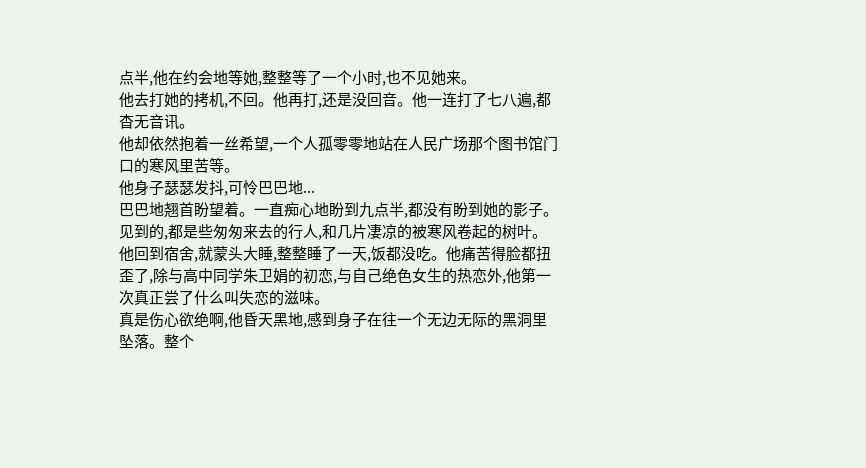点半,他在约会地等她,整整等了一个小时,也不见她来。
他去打她的拷机,不回。他再打,还是没回音。他一连打了七八遍,都杳无音讯。
他却依然抱着一丝希望,一个人孤零零地站在人民广场那个图书馆门口的寒风里苦等。
他身子瑟瑟发抖,可怜巴巴地...
巴巴地翘首盼望着。一直痴心地盼到九点半,都没有盼到她的影子。见到的,都是些匆匆来去的行人,和几片凄凉的被寒风卷起的树叶。
他回到宿舍,就蒙头大睡,整整睡了一天,饭都没吃。他痛苦得脸都扭歪了,除与高中同学朱卫娟的初恋,与自己绝色女生的热恋外,他第一次真正尝了什么叫失恋的滋味。
真是伤心欲绝啊,他昏天黑地,感到身子在往一个无边无际的黑洞里坠落。整个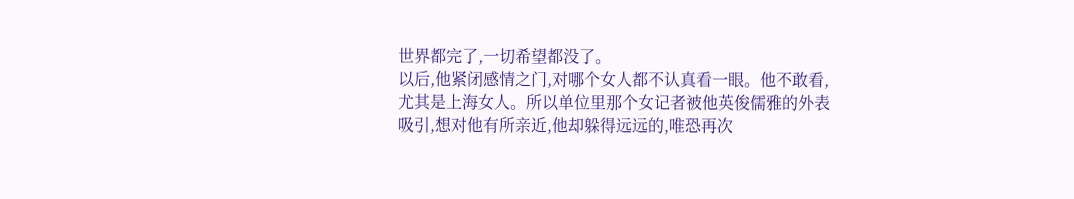世界都完了,一切希望都没了。
以后,他紧闭感情之门,对哪个女人都不认真看一眼。他不敢看,尤其是上海女人。所以单位里那个女记者被他英俊儒雅的外表吸引,想对他有所亲近,他却躲得远远的,唯恐再次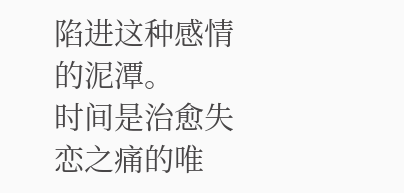陷进这种感情的泥潭。
时间是治愈失恋之痛的唯